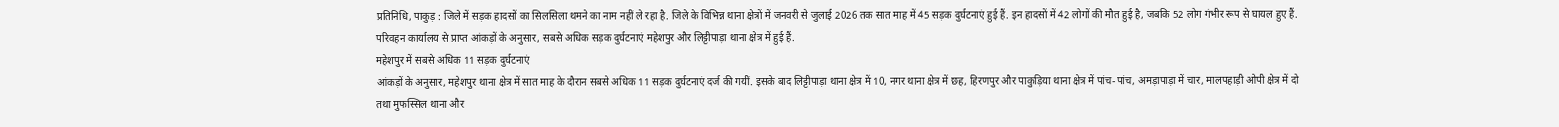प्रतिनिधि, पाकुड़ : जिले में सड़क हादसों का सिलसिला थमने का नाम नहीं ले रहा है. जिले के विभिन्न थाना क्षेत्रों में जनवरी से जुलाई 2026 तक सात माह में 45 सड़क दुर्घटनाएं हुई हैं. इन हादसों में 42 लोगों की मौत हुई है, जबकि 52 लोग गंभीर रूप से घायल हुए हैं. परिवहन कार्यालय से प्राप्त आंकड़ों के अनुसार, सबसे अधिक सड़क दुर्घटनाएं महेशपुर और लिट्टीपाड़ा थाना क्षेत्र में हुई हैं.
महेशपुर में सबसे अधिक 11 सड़क दुर्घटनाएं
आंकड़ों के अनुसार, महेशपुर थाना क्षेत्र में सात माह के दौरान सबसे अधिक 11 सड़क दुर्घटनाएं दर्ज की गयीं. इसके बाद लिट्टीपाड़ा थाना क्षेत्र में 10, नगर थाना क्षेत्र में छह, हिरणपुर और पाकुड़िया थाना क्षेत्र में पांच-पांच, अमड़ापाड़ा में चार, मालपहाड़ी ओपी क्षेत्र में दो तथा मुफस्सिल थाना और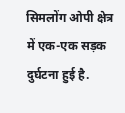सिमलोंग ओपी क्षेत्र में एक-एक सड़क दुर्घटना हुई है.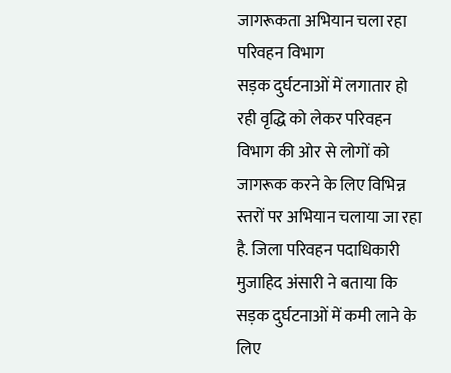जागरूकता अभियान चला रहा परिवहन विभाग
सड़क दुर्घटनाओं में लगातार हो रही वृद्धि को लेकर परिवहन विभाग की ओर से लोगों को जागरूक करने के लिए विभिन्न स्तरों पर अभियान चलाया जा रहा है. जिला परिवहन पदाधिकारी मुजाहिद अंसारी ने बताया कि सड़क दुर्घटनाओं में कमी लाने के लिए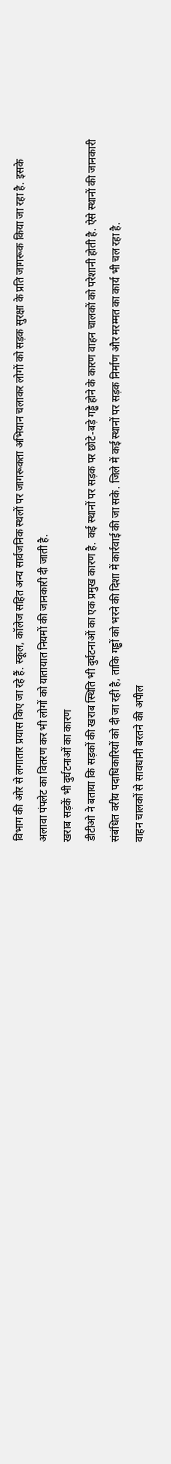विभाग की ओर से लगातार प्रयास किए जा रहे हैं. स्कूल, कॉलेज सहित अन्य सार्वजनिक स्थलों पर जागरूकता अभियान चलाकर लोगों को सड़क सुरक्षा के प्रति जागरूक किया जा रहा है. इसके अलावा पंपलेट का वितरण कर भी लोगों को यातायात नियमों की जानकारी दी जाती है.
खराब सड़कें भी दुर्घटनाओं का कारण
डीटीओ ने बताया कि सड़कों की खराब स्थिति भी दुर्घटनाओं का एक प्रमुख कारण है. कई स्थानों पर सड़क पर छोटे-बड़े गड्ढे होने के कारण वाहन चालकों को परेशानी होती है. ऐसे स्थानों की जानकारी संबंधित वरीय पदाधिकारियों को दी जा रही है, ताकि गड्ढों को भरने की दिशा में कार्रवाई की जा सके. जिले में कई स्थानों पर सड़क निर्माण और मरम्मत का कार्य भी चल रहा है.
वाहन चालकों से सावधानी बरतने की अपील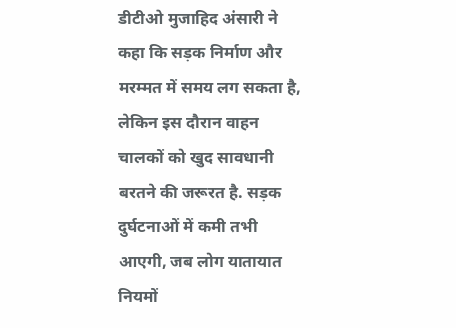डीटीओ मुजाहिद अंसारी ने कहा कि सड़क निर्माण और मरम्मत में समय लग सकता है, लेकिन इस दौरान वाहन चालकों को खुद सावधानी बरतने की जरूरत है. सड़क दुर्घटनाओं में कमी तभी आएगी, जब लोग यातायात नियमों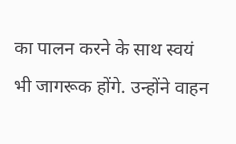का पालन करने के साथ स्वयं भी जागरूक होंगे. उन्होंने वाहन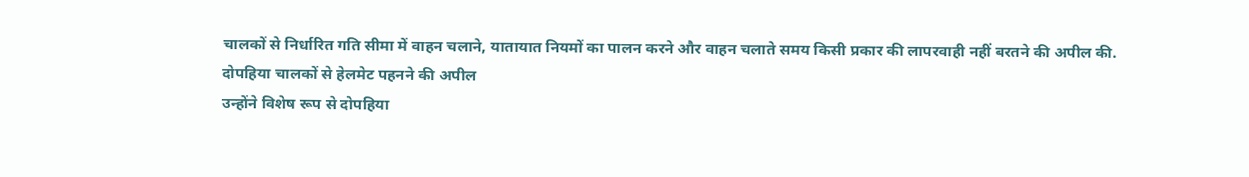चालकों से निर्धारित गति सीमा में वाहन चलाने, यातायात नियमों का पालन करने और वाहन चलाते समय किसी प्रकार की लापरवाही नहीं बरतने की अपील की.
दोपहिया चालकों से हेलमेट पहनने की अपील
उन्होंने विशेष रूप से दोपहिया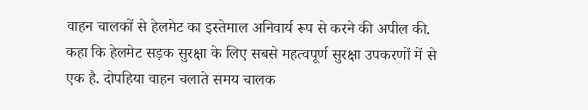वाहन चालकों से हेलमेट का इस्तेमाल अनिवार्य रूप से करने की अपील की. कहा कि हेलमेट सड़क सुरक्षा के लिए सबसे महत्वपूर्ण सुरक्षा उपकरणों में से एक है. दोपहिया वाहन चलाते समय चालक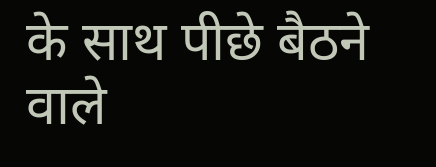के साथ पीछे बैठने वाले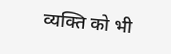व्यक्ति को भी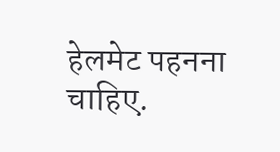हेलमेट पहनना चाहिए.